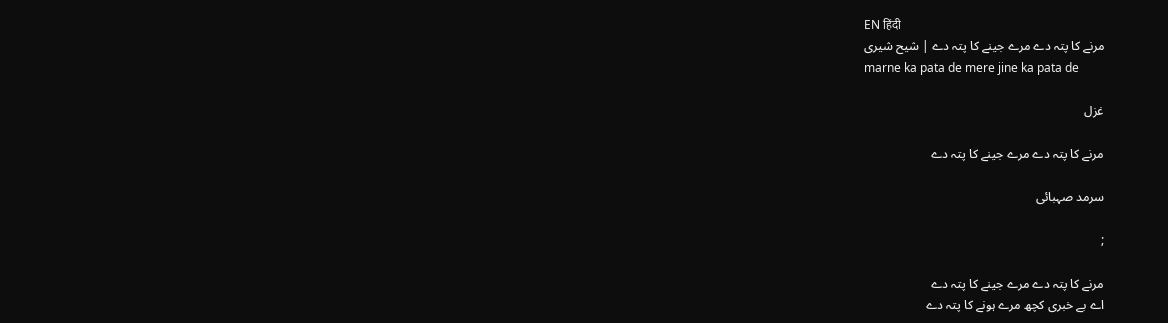EN हिंदी
مرنے کا پتہ دے مرے جینے کا پتہ دے | شیح شیری
marne ka pata de mere jine ka pata de

غزل

مرنے کا پتہ دے مرے جینے کا پتہ دے

سرمد صہبائی

;

مرنے کا پتہ دے مرے جینے کا پتہ دے
اے بے خبری کچھ مرے ہونے کا پتہ دے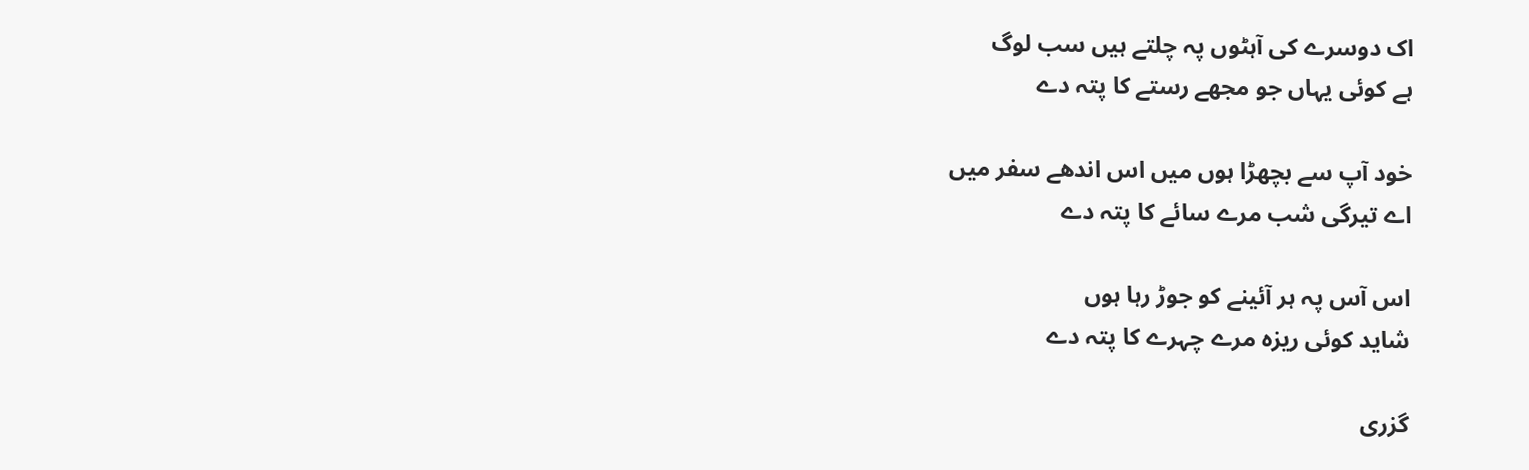اک دوسرے کی آہٹوں پہ چلتے ہیں سب لوگ
ہے کوئی یہاں جو مجھے رستے کا پتہ دے

خود آپ سے بچھڑا ہوں میں اس اندھے سفر میں
اے تیرگی شب مرے سائے کا پتہ دے

اس آس پہ ہر آئینے کو جوڑ رہا ہوں
شاید کوئی ریزہ مرے چہرے کا پتہ دے

گزری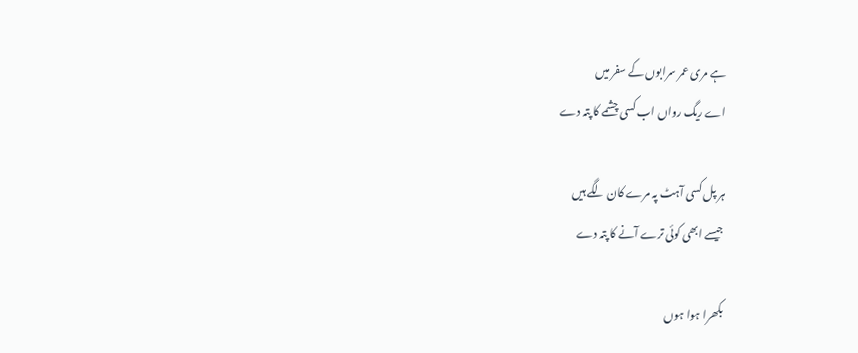ہے مری عمر سرابوں کے سفر میں
اے ریگ رواں اب کسی چشمے کا پتہ دے

ہر پل کسی آہٹ پہ مرے کان لگے ہیں
جیسے ابھی کوئی ترے آنے کا پتہ دے

بکھرا ہوا ہوں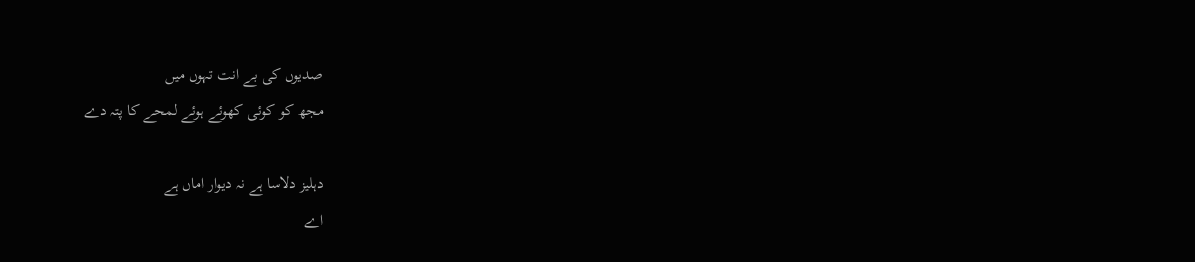صدیوں کی بے انت تہوں میں
مجھ کو کوئی کھوئے ہوئے لمحے کا پتہ دے

دہلیز دلاسا ہے نہ دیوار اماں ہے
اے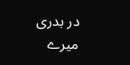در بدری میرے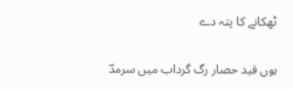ٹھکانے کا پتہ دے

ہوں قید حصار رگ گرداب میں سرمدؔ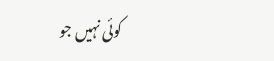کوئی نہیں جو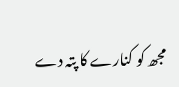مجھ کو کنارے کا پتہ دے